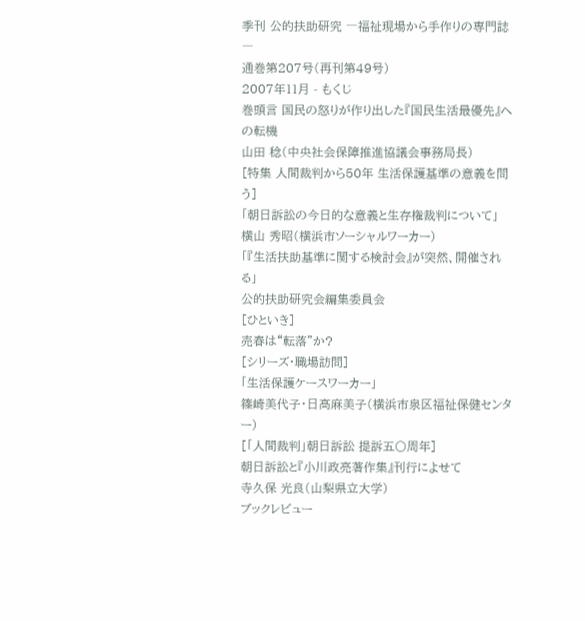季刊 公的扶助研究 ―福祉現場から手作りの専門誌―
通巻第207号(再刊第49号)
2007年11月 - もくじ
巻頭言 国民の怒りが作り出した『国民生活最優先』への転機
山田 稔(中央社会保障推進協議会事務局長)
[特集 人間裁判から50年 生活保護基準の意義を問う]
「朝日訴訟の今日的な意義と生存権裁判について」
横山 秀昭(横浜市ソーシャルワーカー)
「『生活扶助基準に関する検討会』が突然、開催される」
公的扶助研究会編集委員会
[ひといき]
売春は“転落”か?
[シリーズ・職場訪問]
「生活保護ケースワーカー」
篠崎美代子・日高麻美子(横浜市泉区福祉保健センター)
[「人間裁判」朝日訴訟 提訴五〇周年]
朝日訴訟と『小川政亮著作集』刊行によせて
寺久保 光良(山梨県立大学)
ブックレビュー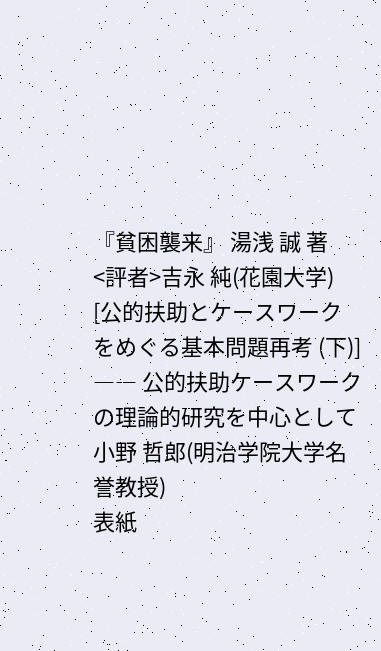『貧困襲来』 湯浅 誠 著
<評者>吉永 純(花園大学)
[公的扶助とケースワークをめぐる基本問題再考 (下)]
―― 公的扶助ケースワークの理論的研究を中心として
小野 哲郎(明治学院大学名誉教授)
表紙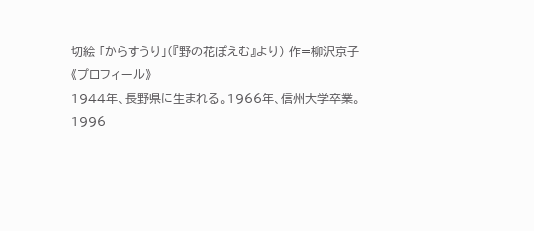切絵 「からすうり」(『野の花ぽえむ』より) 作=柳沢京子
《プロフィール》
1944年、長野県に生まれる。1966年、信州大学卒業。
1996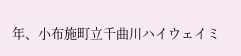年、小布施町立千曲川ハイウェイミ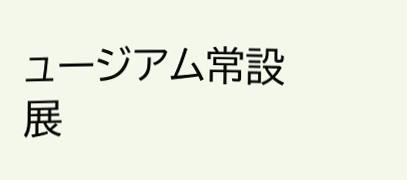ュージアム常設展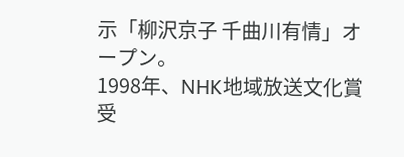示「柳沢京子 千曲川有情」オープン。
1998年、NHK地域放送文化賞受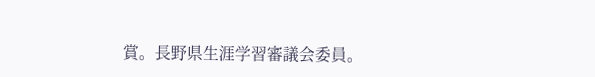賞。長野県生涯学習審議会委員。